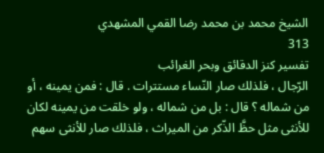الشيخ محمد بن محمد رضا القمي المشهدي
313
تفسير كنز الدقائق وبحر الغرائب
الرّجال ، فلذلك صار النّساء مستترات . قال : فمن يمينه ، أو من شماله ؟ قال : بل من شماله ، ولو خلقت من يمينه لكان للأنثى مثل حظَّ الذّكر من الميراث ، فلذلك صار للأنثى سهم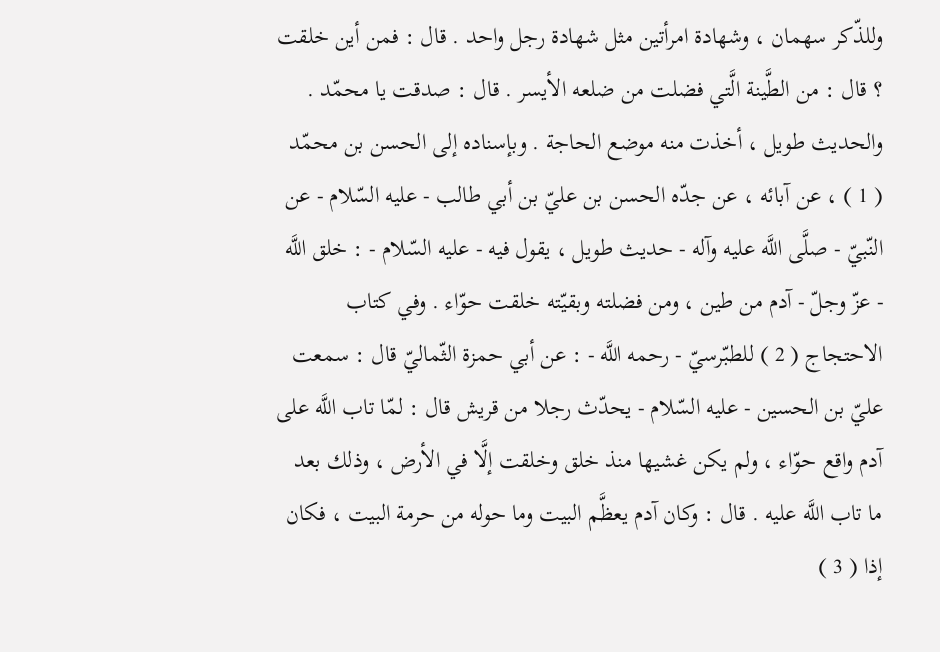وللذّكر سهمان ، وشهادة امرأتين مثل شهادة رجل واحد . قال : فمن أين خلقت ؟ قال : من الطَّينة الَّتي فضلت من ضلعه الأيسر . قال : صدقت يا محمّد . والحديث طويل ، أخذت منه موضع الحاجة . وبإسناده إلى الحسن بن محمّد ( 1 ) ، عن آبائه ، عن جدّه الحسن بن عليّ بن أبي طالب - عليه السّلام - عن النّبيّ - صلَّى اللَّه عليه وآله - حديث طويل ، يقول فيه - عليه السّلام - : خلق اللَّه - عزّ وجلّ - آدم من طين ، ومن فضلته وبقيّته خلقت حوّاء . وفي كتاب الاحتجاج ( 2 ) للطبّرسيّ - رحمه اللَّه - : عن أبي حمزة الثّماليّ قال : سمعت عليّ بن الحسين - عليه السّلام - يحدّث رجلا من قريش قال : لمّا تاب اللَّه على آدم واقع حوّاء ، ولم يكن غشيها منذ خلق وخلقت إلَّا في الأرض ، وذلك بعد ما تاب اللَّه عليه . قال : وكان آدم يعظَّم البيت وما حوله من حرمة البيت ، فكان إذا ( 3 )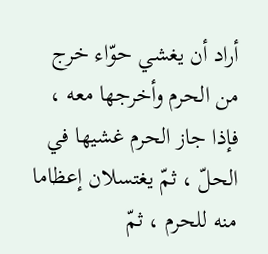أراد أن يغشي حوّاء خرج من الحرم وأخرجها معه ، فإذا جاز الحرم غشيها في الحلّ ، ثمّ يغتسلان إعظاما منه للحرم ، ثمّ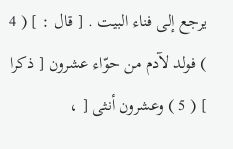يرجع إلى فناء البيت . [ قال : ] ( 4 ) فولد لآدم من حوّاء عشرون [ ذكرا ] ( 5 ) وعشرون أنثى [ ،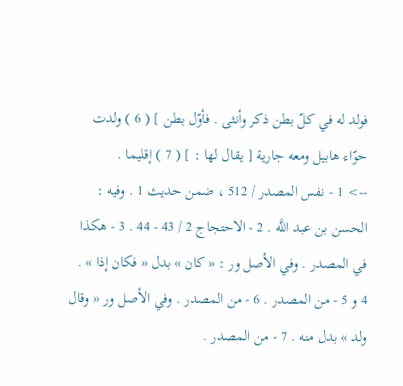فولد له في كلّ بطن ذكر وأنثى . فأوّل بطن ] ( 6 ) ولدت حوّاء هابيل ومعه جارية [ يقال لها : ] ( 7 ) إقليما .
--> 1 - نفس المصدر / 512 ، ضمن حديث 1 . وفيه : الحسن بن عبد اللَّه . 2 - الاحتجاج 2 / 43 - 44 . 3 - هكذا في المصدر . وفي الأصل ور : « كان » بدل « فكان إذا » . 4 و 5 - من المصدر . 6 - من المصدر . وفي الأصل ور « وقال ولد » بدل منه . 7 - من المصدر .